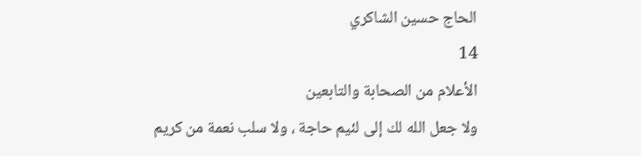الحاج حسين الشاكري
14
الأعلام من الصحابة والتابعين
ولا جعل الله لك إلى لئيم حاجة ، ولا سلب نعمة من كريم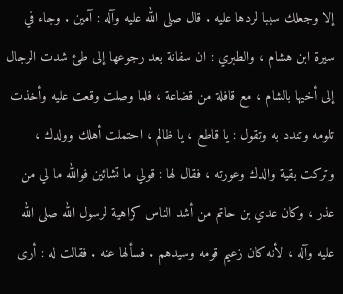إلا وجعلك سببا لردها عليه . قال صلى الله عليه وآله : آمين . وجاء في سيرة ابن هشام ، والطبري : ان سفانة بعد رجوعها إلى طئ شدت الرجال إلى أخيها بالشام ، مع قافلة من قضاعة ، فلما وصلت وقعت عليه وأخذت تلومه وتندد به وتقول : يا قاطع ، يا ظالم ، احتملت أهلك وولدك ، وتركت بقية والدك وعورته ، فقال لها : قولي ما تشائين فوالله ما لي من عذر ، وكان عدي بن حاتم من أشد الناس كراهية لرسول الله صلى الله عليه وآله ، لأنه كان زعيم قومه وسيدهم . فسألها عنه . فقالت له : أرى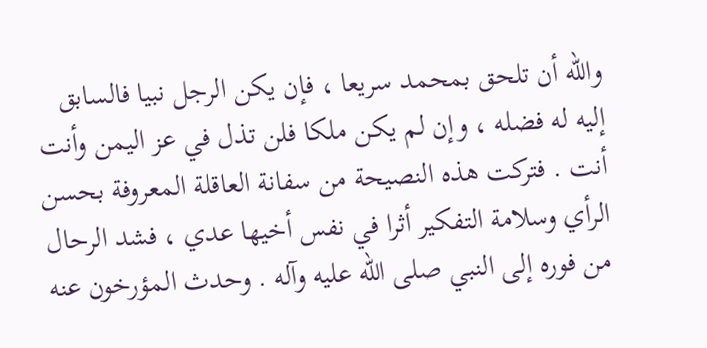والله أن تلحق بمحمد سريعا ، فإن يكن الرجل نبيا فالسابق إليه له فضله ، وإن لم يكن ملكا فلن تذل في عز اليمن وأنت أنت . فتركت هذه النصيحة من سفانة العاقلة المعروفة بحسن الرأي وسلامة التفكير أثرا في نفس أخيها عدي ، فشد الرحال من فوره إلى النبي صلى الله عليه وآله . وحدث المؤرخون عنه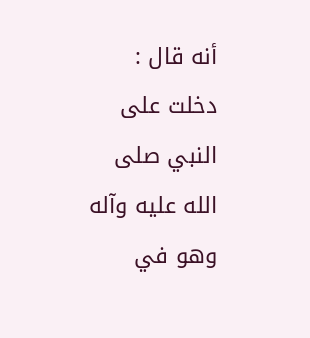أنه قال : دخلت على النبي صلى الله عليه وآله وهو في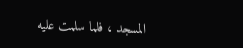المسجد ، فلما سلمت عليه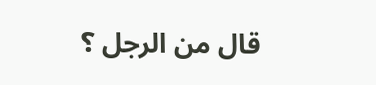قال من الرجل ؟